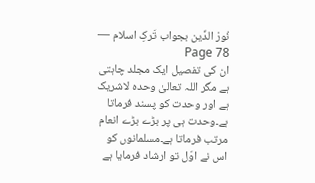نُورْ الدِّین بجواب تَرکِ اسلام — Page 78
ان کی تفصیل ایک مجلد چاہتی ہے مگر اللہ تعالیٰ وحدہ لاشریک ہے اور وحدت کو پسند فرماتا ہے۔وحدت ہی پر بڑے بڑے انعام مرتب فرماتا ہے۔مسلمانوں کو اس نے اوّل تو ارشاد فرمایا ہے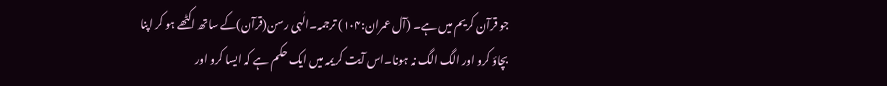جو قرآن کریم میں ہے۔ (آل عمران:۱۰۴) ترجمہ۔الٰہی رسن(قرآن)کے ساتھ اکٹھے ہو کر اپنا بچاؤ کرو اور الگ الگ نہ ہونا۔اس آیت کریمہ میں ایک حکم ہے کہ ایسا کرو اور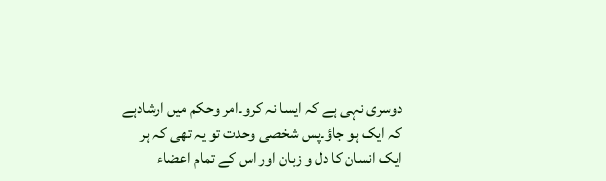دوسری نہی ہے کہ ایسا نہ کرو۔امر وحکم میں ارشادہے کہ ایک ہو جاؤ۔پس شخصی وحدت تو یہ تھی کہ ہر ایک انسان کا دل و زبان اور اس کے تمام اعضاء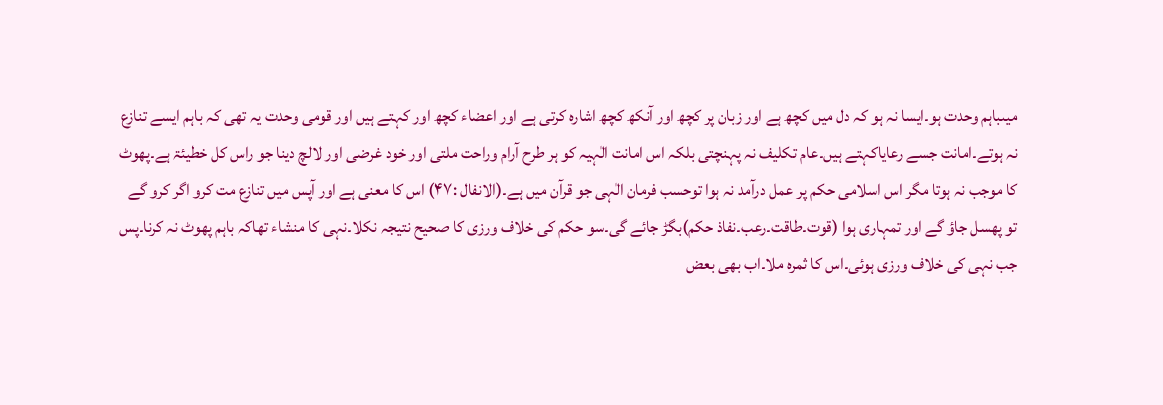میںباہم وحدت ہو۔ایسا نہ ہو کہ دل میں کچھ ہے اور زبان پر کچھ اور آنکھ کچھ اشارہ کرتی ہے اور اعضاء کچھ اور کہتے ہیں اور قومی وحدت یہ تھی کہ باہم ایسے تنازع نہ ہوتے۔امانت جسے رعایاکہتے ہیں۔عام تکلیف نہ پہنچتی بلکہ اس امانت الٰہیہ کو ہر طرح آرام وراحت ملتی اور خود غرضی اور لالچ دینا جو راس کل خطیئۃ ہے۔پھوٹ کا موجب نہ ہوتا مگر اس اسلامی حکم پر عمل درآمد نہ ہوا توحسب فرمان الٰہی جو قرآن میں ہے۔(الانفال :۴۷) اس کا معنی ہے اور آپس میں تنازع مت کرو اگر کرو گے تو پھسل جاؤ گے اور تمہاری ہوا (قوت۔طاقت۔رعب۔نفاذ حکم)بگڑ جائے گی۔سو حکم کی خلاف ورزی کا صحیح نتیجہ نکلا۔نہی کا منشاء تھاکہ باہم پھوٹ نہ کرنا۔پس جب نہی کی خلاف ورزی ہوئی۔اس کا ثمرہ ملا۔اب بھی بعض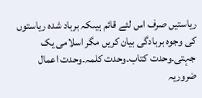ریاستیں صرف اس لئے قائم ہیںکہ برباد شدہ ریاستوں کی وجوہ بربادگی بیان کریں مگر اسلامی یک جہتی۔وحدت کتاب۔وحدت کلمہ۔وحدت اعمال ضروریہ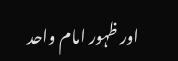اور ظہور امام واحد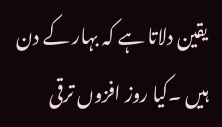یقین دلاتا ہے کہ بہار کے دن ہیں ۔کیا روز افزوں ترقی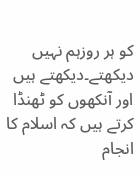کو ہر روزہم نہیں دیکھتے۔دیکھتے ہیں اور آنکھوں کو ٹھنڈا کرتے ہیں کہ اسلام کا انجام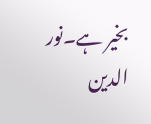بخیر ہے۔نور الدین